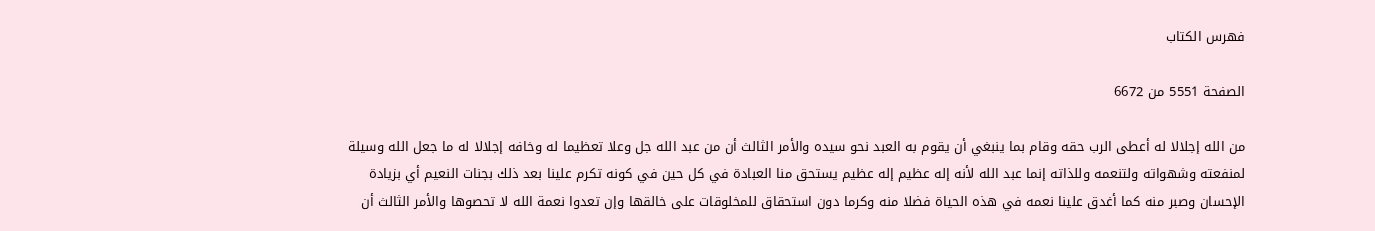فهرس الكتاب

الصفحة 5551 من 6672

من الله إجلالا له أعطى الرب حقه وقام بما ينبغي أن يقوم به العبد نحو سيده والأمر الثالث أن من عبد الله جل وعلا تعظيما له وخافه إجلالا له ما جعل الله وسيلة لمنفعته وشهواته ولتنعمه وللذاته إنما عبد الله لأنه إله عظيم إله عظيم يستحق منا العبادة في كل حين في كونه تكرم علينا بعد ذلك بجنات النعيم أي بزيادة الإحسان وصبر منه كما أغدق علينا نعمه في هذه الحياة فضلا منه وكرما دون استحقاق للمخلوقات على خالقها وإن تعدوا نعمة الله لا تحصوها والأمر الثالث أن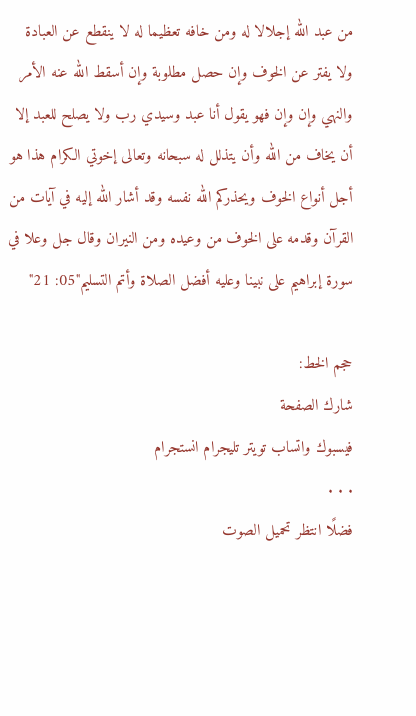من عبد الله إجلالا له ومن خافه تعظيما له لا ينقطع عن العبادة ولا يفتر عن الخوف وإن حصل مطلوبة وإن أسقط الله عنه الأمر والنهي وإن وإن فهو يقول أنا عبد وسيدي رب ولا يصلح للعبد إلا أن يخاف من الله وأن يتذلل له سبحانه وتعالى إخوتي الكرام هذا هو أجل أنواع الخوف ويحذركم الله نفسه وقد أشار الله إليه في آيات من القرآن وقدمه على الخوف من وعيده ومن النيران وقال جل وعلا في سورة إبراهيم على نبينا وعليه أفضل الصلاة وأتم التسليم"05: 21"

حجم الخط:
شارك الصفحة
فيسبوك واتساب تويتر تليجرام انستجرام
. . .
فضلًا انتظر تحميل الصوت